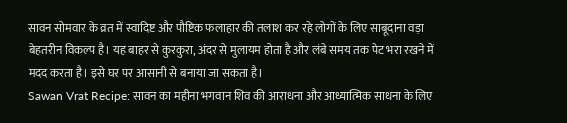सावन सोमवार के व्रत में स्वादिष्ट और पौष्टिक फलाहार की तलाश कर रहे लोगों के लिए साबूदाना वड़ा बेहतरीन विकल्प है। यह बाहर से कुरकुरा, अंदर से मुलायम होता है और लंबे समय तक पेट भरा रखने में मदद करता है। इसे घर पर आसानी से बनाया जा सकता है।
Sawan Vrat Recipe: सावन का महीना भगवान शिव की आराधना और आध्यात्मिक साधना के लिए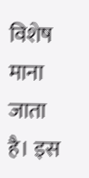विशेष माना जाता है। इस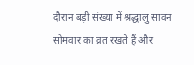दौरान बड़ी संख्या में श्रद्धालु सावन सोमवार का व्रत रखते हैं और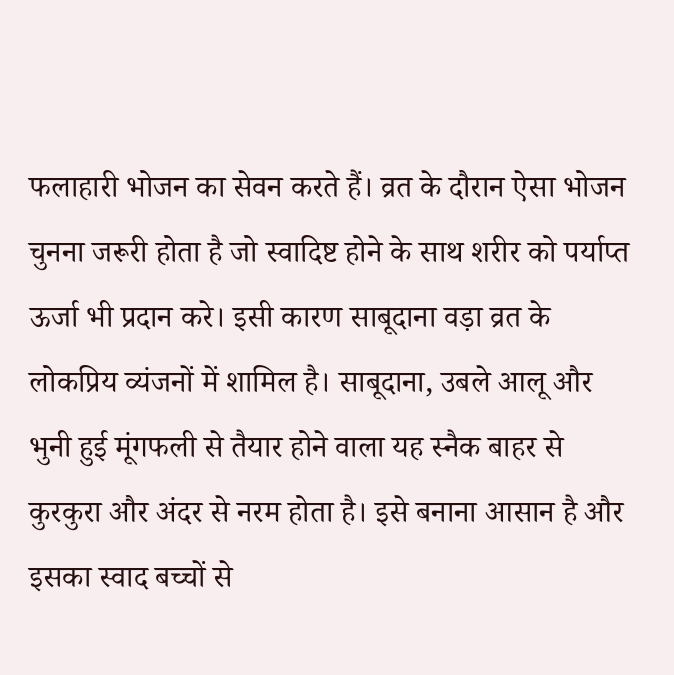फलाहारी भोजन का सेवन करते हैं। व्रत के दौरान ऐसा भोजन चुनना जरूरी होता है जो स्वादिष्ट होने के साथ शरीर को पर्याप्त ऊर्जा भी प्रदान करे। इसी कारण साबूदाना वड़ा व्रत के लोकप्रिय व्यंजनों में शामिल है। साबूदाना, उबले आलू और भुनी हुई मूंगफली से तैयार होने वाला यह स्नैक बाहर से कुरकुरा और अंदर से नरम होता है। इसे बनाना आसान है और इसका स्वाद बच्चों से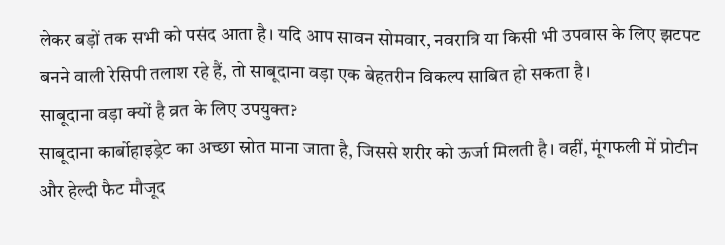लेकर बड़ों तक सभी को पसंद आता है। यदि आप सावन सोमवार, नवरात्रि या किसी भी उपवास के लिए झटपट बनने वाली रेसिपी तलाश रहे हैं, तो साबूदाना वड़ा एक बेहतरीन विकल्प साबित हो सकता है।
साबूदाना वड़ा क्यों है व्रत के लिए उपयुक्त?
साबूदाना कार्बोहाइड्रेट का अच्छा स्रोत माना जाता है, जिससे शरीर को ऊर्जा मिलती है। वहीं, मूंगफली में प्रोटीन और हेल्दी फैट मौजूद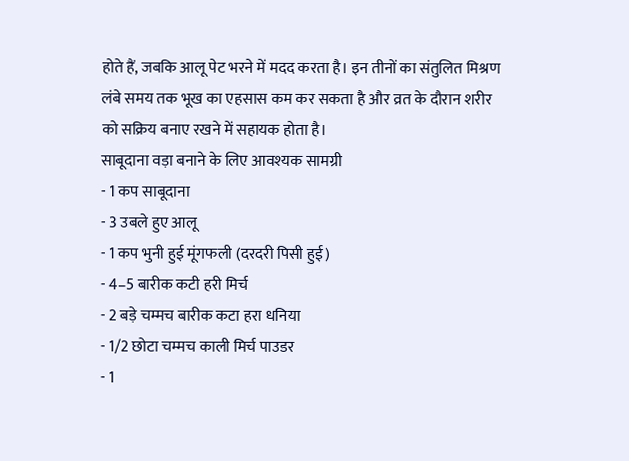होते हैं, जबकि आलू पेट भरने में मदद करता है। इन तीनों का संतुलित मिश्रण लंबे समय तक भूख का एहसास कम कर सकता है और व्रत के दौरान शरीर को सक्रिय बनाए रखने में सहायक होता है।
साबूदाना वड़ा बनाने के लिए आवश्यक सामग्री
- 1 कप साबूदाना
- 3 उबले हुए आलू
- 1 कप भुनी हुई मूंगफली (दरदरी पिसी हुई)
- 4–5 बारीक कटी हरी मिर्च
- 2 बड़े चम्मच बारीक कटा हरा धनिया
- 1/2 छोटा चम्मच काली मिर्च पाउडर
- 1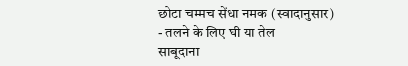छोटा चम्मच सेंधा नमक (स्वादानुसार)
- तलने के लिए घी या तेल
साबूदाना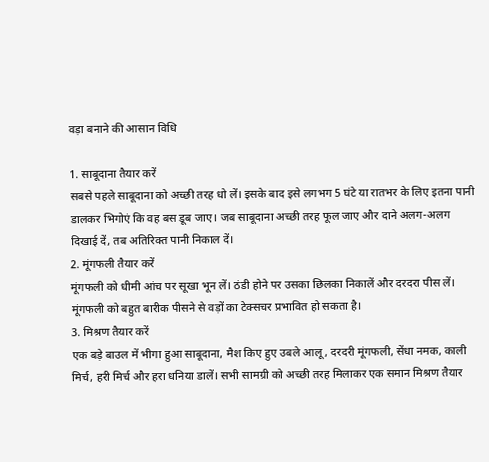वड़ा बनाने की आसान विधि

1. साबूदाना तैयार करें
सबसे पहले साबूदाना को अच्छी तरह धो लें। इसके बाद इसे लगभग 5 घंटे या रातभर के लिए इतना पानी डालकर भिगोएं कि वह बस डूब जाए। जब साबूदाना अच्छी तरह फूल जाए और दाने अलग-अलग दिखाई दें, तब अतिरिक्त पानी निकाल दें।
2. मूंगफली तैयार करें
मूंगफली को धीमी आंच पर सूखा भून लें। ठंडी होने पर उसका छिलका निकालें और दरदरा पीस लें। मूंगफली को बहुत बारीक पीसने से वड़ों का टेक्सचर प्रभावित हो सकता है।
3. मिश्रण तैयार करें
एक बड़े बाउल में भीगा हुआ साबूदाना, मैश किए हुए उबले आलू, दरदरी मूंगफली, सेंधा नमक, काली मिर्च, हरी मिर्च और हरा धनिया डालें। सभी सामग्री को अच्छी तरह मिलाकर एक समान मिश्रण तैयार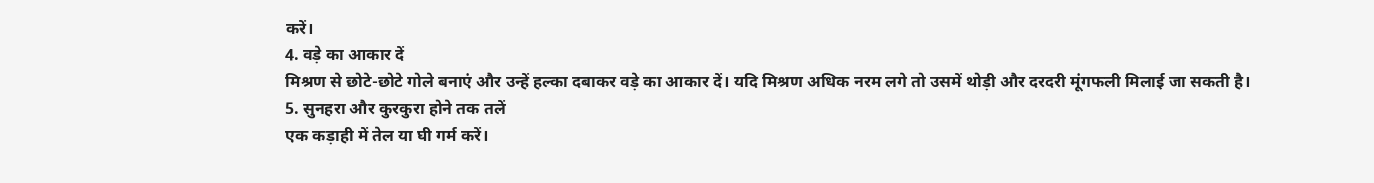करें।
4. वड़े का आकार दें
मिश्रण से छोटे-छोटे गोले बनाएं और उन्हें हल्का दबाकर वड़े का आकार दें। यदि मिश्रण अधिक नरम लगे तो उसमें थोड़ी और दरदरी मूंगफली मिलाई जा सकती है।
5. सुनहरा और कुरकुरा होने तक तलें
एक कड़ाही में तेल या घी गर्म करें।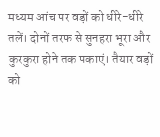मध्यम आंच पर वड़ों को धीरे-धीरे तलें। दोनों तरफ से सुनहरा भूरा और कुरकुरा होने तक पकाएं। तैयार वड़ों को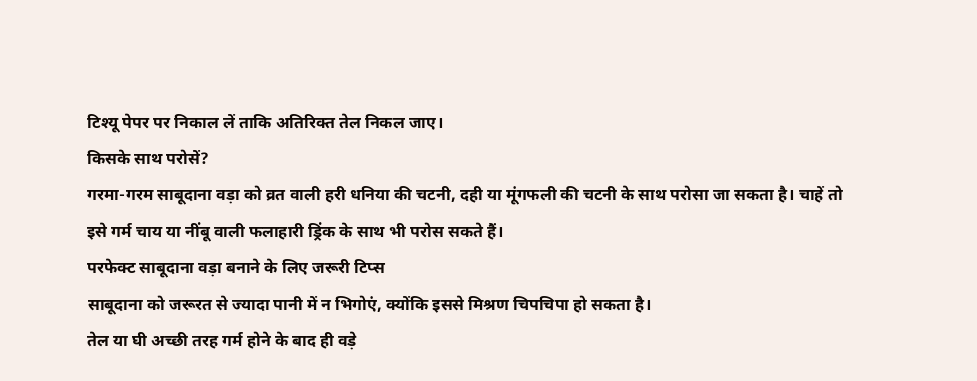टिश्यू पेपर पर निकाल लें ताकि अतिरिक्त तेल निकल जाए।
किसके साथ परोसें?
गरमा-गरम साबूदाना वड़ा को व्रत वाली हरी धनिया की चटनी, दही या मूंगफली की चटनी के साथ परोसा जा सकता है। चाहें तो इसे गर्म चाय या नींबू वाली फलाहारी ड्रिंक के साथ भी परोस सकते हैं।
परफेक्ट साबूदाना वड़ा बनाने के लिए जरूरी टिप्स
साबूदाना को जरूरत से ज्यादा पानी में न भिगोएं, क्योंकि इससे मिश्रण चिपचिपा हो सकता है।
तेल या घी अच्छी तरह गर्म होने के बाद ही वड़े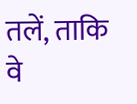तलें, ताकि वे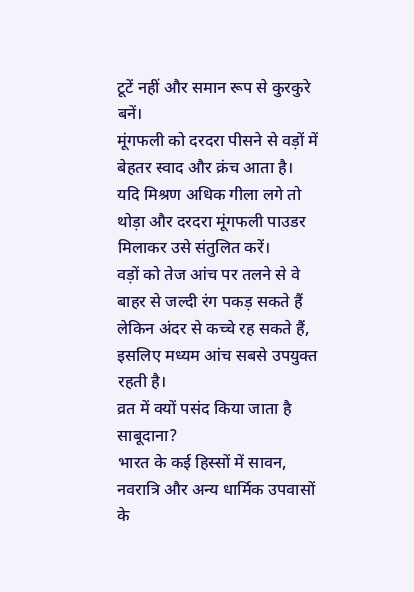टूटें नहीं और समान रूप से कुरकुरे बनें।
मूंगफली को दरदरा पीसने से वड़ों में बेहतर स्वाद और क्रंच आता है।
यदि मिश्रण अधिक गीला लगे तो थोड़ा और दरदरा मूंगफली पाउडर मिलाकर उसे संतुलित करें।
वड़ों को तेज आंच पर तलने से वे बाहर से जल्दी रंग पकड़ सकते हैं लेकिन अंदर से कच्चे रह सकते हैं, इसलिए मध्यम आंच सबसे उपयुक्त रहती है।
व्रत में क्यों पसंद किया जाता है साबूदाना?
भारत के कई हिस्सों में सावन, नवरात्रि और अन्य धार्मिक उपवासों के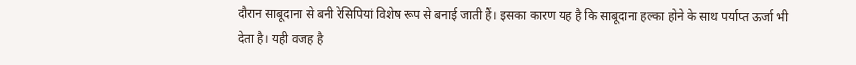दौरान साबूदाना से बनी रेसिपियां विशेष रूप से बनाई जाती हैं। इसका कारण यह है कि साबूदाना हल्का होने के साथ पर्याप्त ऊर्जा भी देता है। यही वजह है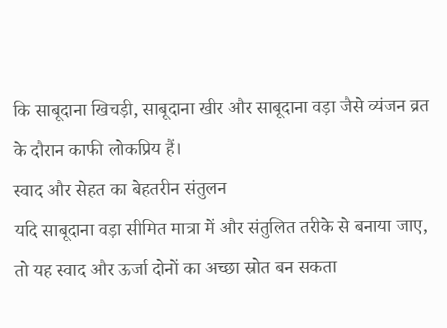कि साबूदाना खिचड़ी, साबूदाना खीर और साबूदाना वड़ा जैसे व्यंजन व्रत के दौरान काफी लोकप्रिय हैं।
स्वाद और सेहत का बेहतरीन संतुलन
यदि साबूदाना वड़ा सीमित मात्रा में और संतुलित तरीके से बनाया जाए, तो यह स्वाद और ऊर्जा दोनों का अच्छा स्रोत बन सकता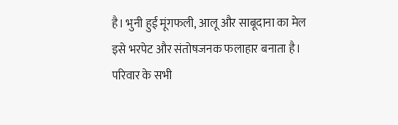है। भुनी हुई मूंगफली, आलू और साबूदाना का मेल इसे भरपेट और संतोषजनक फलाहार बनाता है। परिवार के सभी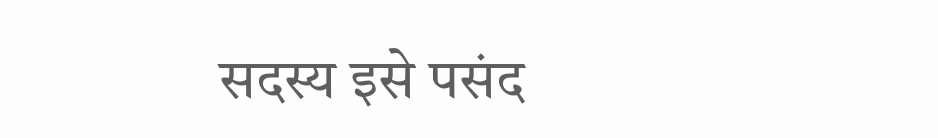सदस्य इसे पसंद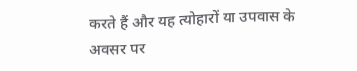करते हैं और यह त्योहारों या उपवास के अवसर पर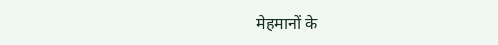मेहमानों के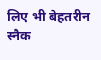लिए भी बेहतरीन स्नैक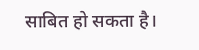साबित हो सकता है।